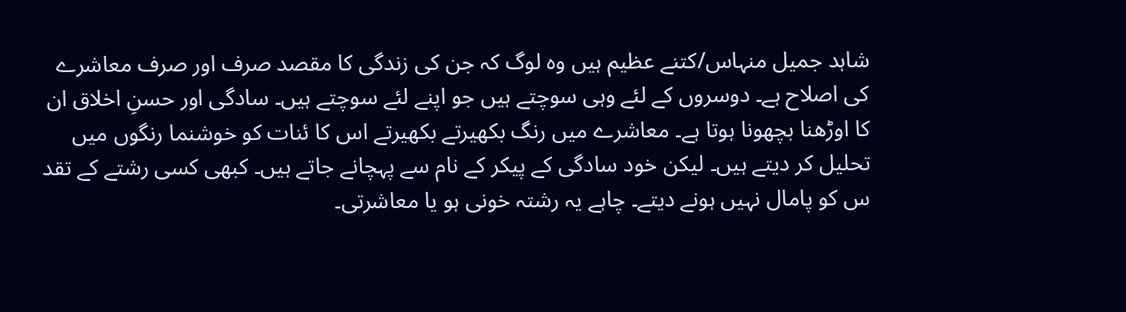شاہد جمیل منہاس/کتنے عظیم ہیں وہ لوگ کہ جن کی زندگی کا مقصد صرف اور صرف معاشرے کی اصلاح ہے۔ دوسروں کے لئے وہی سوچتے ہیں جو اپنے لئے سوچتے ہیں۔ سادگی اور حسنِ اخلاق ان کا اوڑھنا بچھونا ہوتا ہے۔ معاشرے میں رنگ بکھیرتے بکھیرتے اس کا ئنات کو خوشنما رنگوں میں تحلیل کر دیتے ہیں۔ لیکن خود سادگی کے پیکر کے نام سے پہچانے جاتے ہیں۔ کبھی کسی رشتے کے تقد س کو پامال نہیں ہونے دیتے۔ چاہے یہ رشتہ خونی ہو یا معاشرتی۔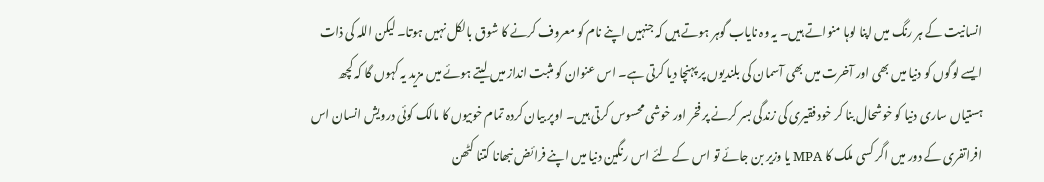انسانیت کے ہر رنگ میں اپنا لوہا منواتے ہیں۔ یہ وہ نایاب گوہر ہوتے ہیں کہ جنہیں اپنے نام کو معروف کرنے کا شوق بالکل نہیں ہوتا۔ لیکن اللہ کی ذات ایسے لوگوں کو دنیا میں بھی اور آخرت میں بھی آسمان کی بلندیوں پر پہنچا دیا کرتی ہے۔ اس عنوان کو مثبت انداز میں لیتے ہوئے میں مزید یہ کہوں گا کہ کچھ ہستیاں ساری دنیا کو خوشحال بنا کر خود فقیری کی زندگی بسر کرنے پر فخر اور خوشی محسوس کرتی ہیں۔ اوپر بیان کردہ تمام خوبیوں کا مالک کوئی درویش انسان اس افراتفری کے دور میں اگر کسی ملک کا MPA یا وزیر بن جائے تو اس کے لئے اس رنگین دنیا میں اپنے فرائض نبھانا کتنا کٹھن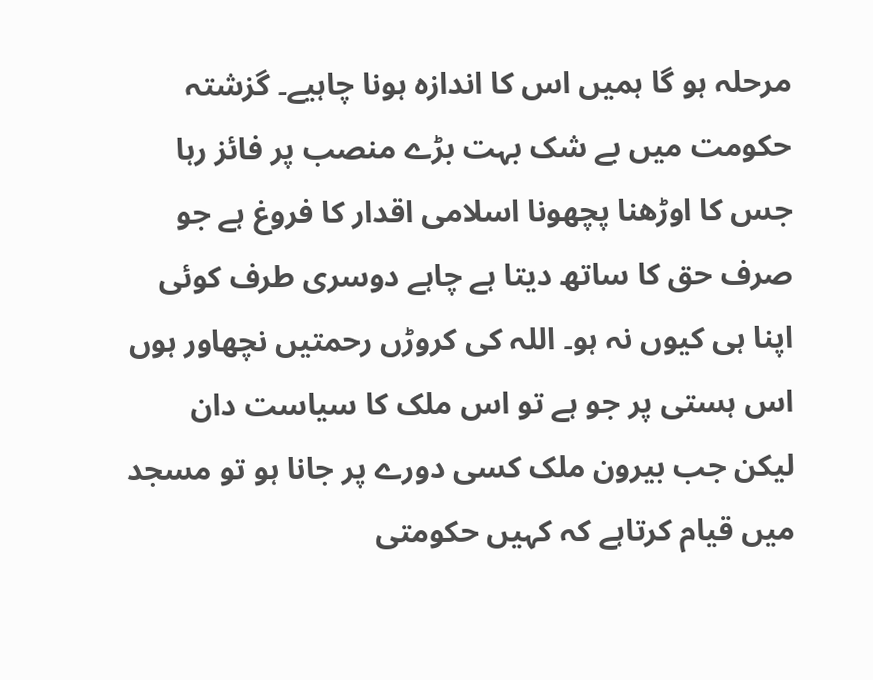مرحلہ ہو گا ہمیں اس کا اندازہ ہونا چاہیے۔ گزشتہ حکومت میں بے شک بہت بڑے منصب پر فائز رہا جس کا اوڑھنا پچھونا اسلامی اقدار کا فروغ ہے جو صرف حق کا ساتھ دیتا ہے چاہے دوسری طرف کوئی اپنا ہی کیوں نہ ہو۔ اللہ کی کروڑں رحمتیں نچھاور ہوں اس ہستی پر جو ہے تو اس ملک کا سیاست دان لیکن جب بیرون ملک کسی دورے پر جانا ہو تو مسجد میں قیام کرتاہے کہ کہیں حکومتی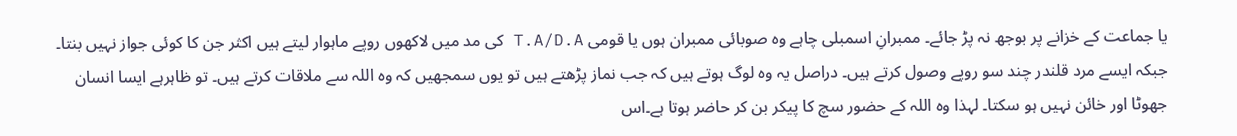یا جماعت کے خزانے پر بوجھ نہ پڑ جائے۔ ممبرانِ اسمبلی چاہے وہ صوبائی ممبران ہوں یا قومی T.A/D.A کی مد میں لاکھوں روپے ماہوار لیتے ہیں اکثر جن کا کوئی جواز نہیں بنتا۔ جبکہ ایسے مرد قلندر چند سو روپے وصول کرتے ہیں۔ دراصل یہ وہ لوگ ہوتے ہیں کہ جب نماز پڑھتے ہیں تو یوں سمجھیں کہ وہ اللہ سے ملاقات کرتے ہیں۔ تو ظاہرہے ایسا انسان جھوٹا اور خائن نہیں ہو سکتا۔ لہذا وہ اللہ کے حضور سچ کا پیکر بن کر حاضر ہوتا ہے۔اس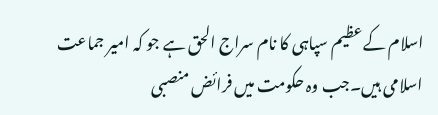اسلام کے عظیم سپاہی کا نام سراج الحق ہے جو کہ امیر جماعت اسلامی ہیں۔جب وہ حکومت میں فرائض منصبی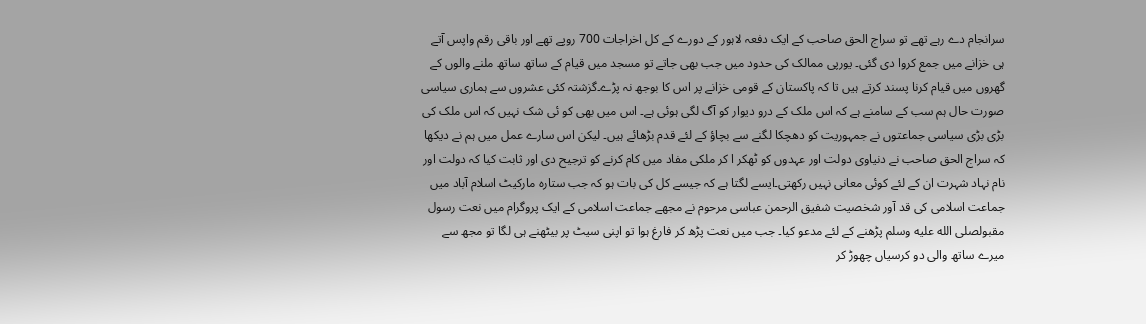سرانجام دے رہے تھے تو سراج الحق صاحب کے ایک دفعہ لاہور کے دورے کے کل اخراجات 700 روپے تھے اور باقی رقم واپس آتے ہی خزانے میں جمع کروا دی گئی۔ یورپی ممالک کی حدود میں جب بھی جاتے تو مسجد میں قیام کے ساتھ ساتھ ملنے والوں کے گھروں میں قیام کرنا پسند کرتے ہیں تا کہ پاکستان کے قومی خزانے پر اس کا بوجھ نہ پڑے۔گزشتہ کئی عشروں سے ہماری سیاسی صورت حال ہم سب کے سامنے ہے کہ اس ملک کے درو دیوار کو آگ لگی ہوئی ہے۔ اس میں بھی کو ئی شک نہیں کہ اس ملک کی بڑی بڑی سیاسی جماعتوں نے جمہوریت کو دھچکا لگنے سے بچاؤ کے لئے قدم بڑھائے ہیں۔ لیکن اس سارے عمل میں ہم نے دیکھا کہ سراج الحق صاحب نے دنیاوی دولت اور عہدوں کو ٹھکر ا کر ملکی مفاد میں کام کرنے کو ترجیح دی اور ثابت کیا کہ دولت اور نام نہاد شہرت ان کے لئے کوئی معانی نہیں رکھتی۔ایسے لگتا ہے کہ جیسے کل کی بات ہو کہ جب ستارہ مارکیٹ اسلام آباد میں جماعت اسلامی کی قد آور شخصیت شفیق الرحمن عباسی مرحوم نے مجھے جماعت اسلامی کے ایک پروگرام میں نعت رسول مقبولصلى الله عليه وسلم پڑھنے کے لئے مدعو کیا۔ جب میں نعت پڑھ کر فارغ ہوا تو اپنی سیٹ پر بیٹھنے ہی لگا تو مجھ سے میرے ساتھ والی دو کرسیاں چھوڑ کر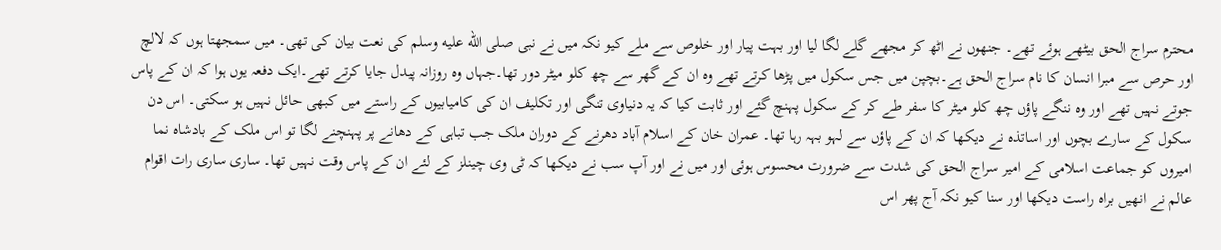محترم سراج الحق بیٹھے ہوئے تھے۔ جنھوں نے اٹھ کر مجھے گلے لگا لیا اور بہت پیار اور خلوص سے ملے کیو نکہ میں نے نبی صلى الله عليه وسلم کی نعت بیان کی تھی۔ میں سمجھتا ہوں کہ لالچ اور حرص سے مبرا انسان کا نام سراج الحق ہے۔بچپن میں جس سکول میں پڑھا کرتے تھے وہ ان کے گھر سے چھ کلو میٹر دور تھا۔جہاں وہ روزانہ پیدل جایا کرتے تھے۔ایک دفعہ یوں ہوا کہ ان کے پاس جوتے نہیں تھے اور وہ ننگے پاؤں چھ کلو میٹر کا سفر طے کر کے سکول پہنچ گئے اور ثابت کیا کہ یہ دنیاوی تنگی اور تکلیف ان کی کامیابیوں کے راستے میں کبھی حائل نہیں ہو سکتی۔ اس دن سکول کے سارے بچوں اور اساتذہ نے دیکھا کہ ان کے پاؤں سے لہو بہہ رہا تھا۔ عمران خان کے اسلام آباد دھرنے کے دوران ملک جب تباہی کے دھانے پر پہنچنے لگا تو اس ملک کے بادشاہ نما امیروں کو جماعت اسلامی کے امیر سراج الحق کی شدت سے ضرورت محسوس ہوئی اور میں نے اور آپ سب نے دیکھا کہ ٹی وی چینلز کے لئے ان کے پاس وقت نہیں تھا۔ ساری ساری رات اقوام عالم نے انھیں براہ راست دیکھا اور سنا کیو نکہ آج پھر اس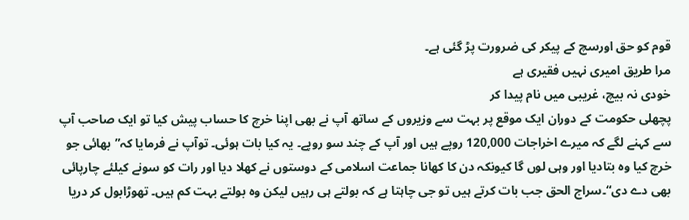قوم کو حق اورسچ کے پیکر کی ضرورت پڑ گئی ہے۔
مرا طریق امیری نہیں فقیری ہے
خودی نہ بیچ، غریبی میں نام پیدا کر
پچھلی حکومت کے دوران ایک موقع پر بہت سے وزیروں کے ساتھ آپ نے بھی اپنا خرچ کا حساب پیش کیا تو ایک صاحب آپ سے کہنے لگے کہ میرے اخراجات 120,000 روپے ہیں اور آپ کے چند سو روپے۔ یہ کیا بات ہوئی۔ توآپ نے فرمایا کہ”بھائی جو خرچ کیا وہ بتادیا اور وہی لوں گا کیونکہ دن کا کھانا جماعت اسلامی کے دوستوں نے کھلا دیا اور رات کو سونے کیلئے چارپائی بھی دے دی“۔سراج الحق جب بات کرتے ہیں تو جی چاہتا ہے کہ بولتے ہی رہیں لیکن وہ بولتے بہت کم ہیں۔ تھوڑابول کر دریا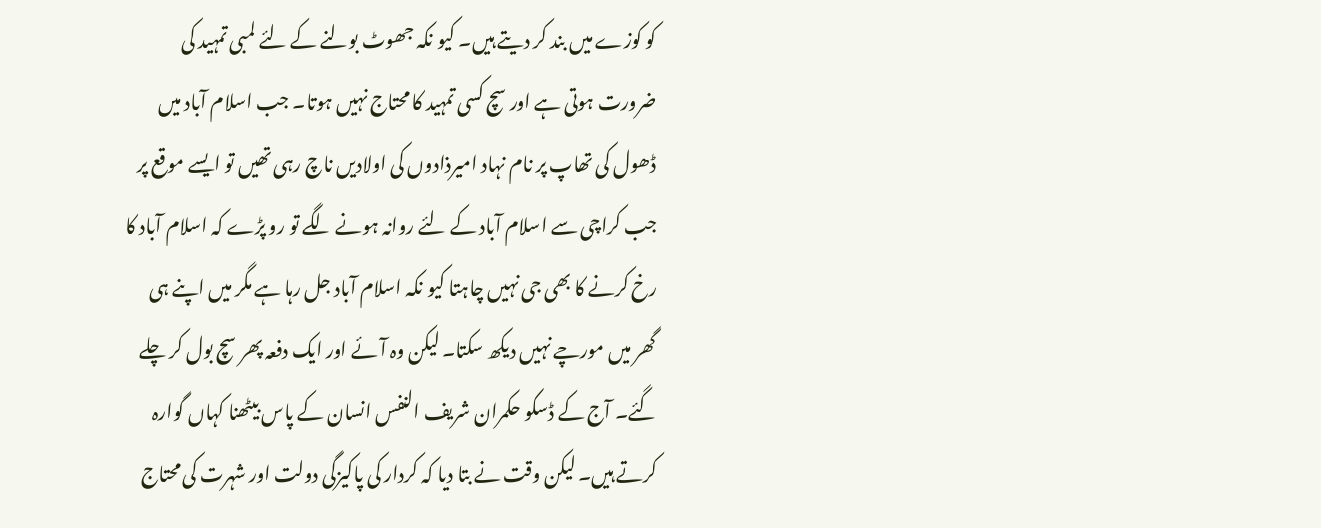کو کوزے میں بند کر دیتے ہیں۔ کیو نکہ جھوٹ بولنے کے لئے لمبی تمہید کی ضرورت ہوتی ہے اور سچ کسی تمہید کا محتاج نہیں ہوتا۔ جب اسلام آباد میں ڈھول کی تھاپ پر نام نہاد امیرذادوں کی اولادیں ناچ رہی تھیں تو ایسے موقع پر جب کراچی سے اسلام آباد کے لئے روانہ ہونے لگے تو رو پڑے کہ اسلام آباد کا رخ کرنے کا بھی جی نہیں چاہتا کیو نکہ اسلام آباد جل رہا ہے مگر میں اپنے ہی گھر میں مورچے نہیں دیکھ سکتا۔ لیکن وہ آئے اور ایک دفعہ پھر سچ بول کر چلے گئے۔ آج کے ڈسکو حکمران شریف النفس انسان کے پاس بیٹھنا کہاں گوارہ کرتے ہیں۔ لیکن وقت نے بتا دیا کہ کردار کی پاکیزگی دولت اور شہرت کی محتاج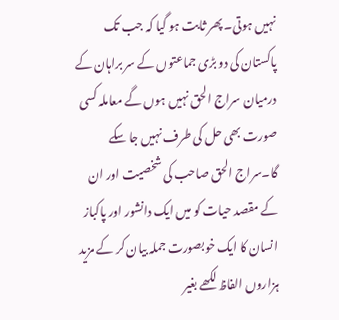نہیں ہوتی۔ پھر ثابت ہو گیا کہ جب تک پاکستان کی دو بڑی جماعتوں کے سر براہان کے درمیان سراج الحق نہیں ہوں گے معاملہ کسی صورت بھی حل کی طرف نہیں جا سکے گا۔سراج الحق صاحب کی شخصیت اور ان کے مقصد حیات کو میں ایک دانشور اور پاکباز انسان کا ایک خوبصورت جملہ بیان کر کے مزید ہزاروں الفاظ لکھے بغیر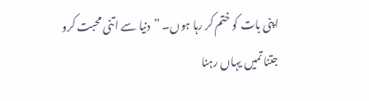اپنی بات کو ختم کر رہا ہوں۔ ”دنیا سے اتنی محبت کرو جتنا تمیں یہاں رہنا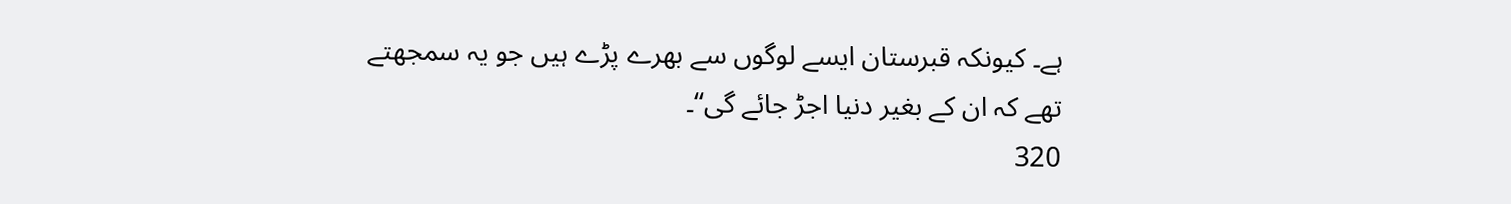ہے۔ کیونکہ قبرستان ایسے لوگوں سے بھرے پڑے ہیں جو یہ سمجھتے تھے کہ ان کے بغیر دنیا اجڑ جائے گی“۔
320